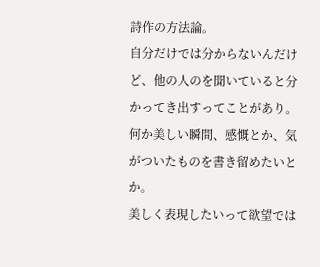詩作の方法論。
自分だけでは分からないんだけど、他の人のを聞いていると分かってき出すってことがあり。
何か美しい瞬間、感慨とか、気がついたものを書き留めたいとか。
美しく表現したいって欲望では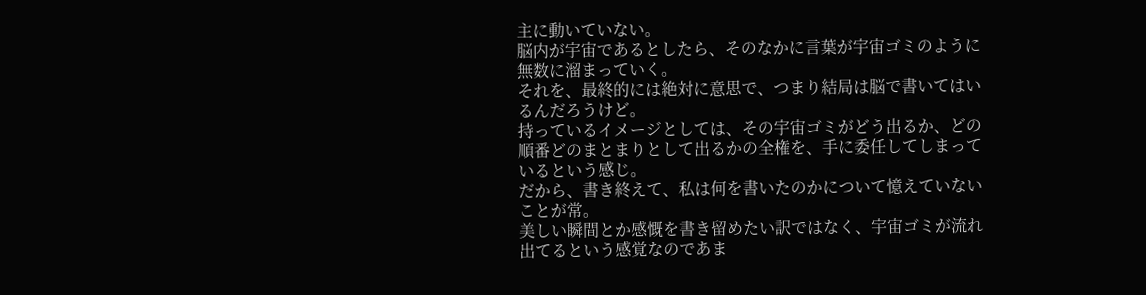主に動いていない。
脳内が宇宙であるとしたら、そのなかに言葉が宇宙ゴミのように無数に溜まっていく。
それを、最終的には絶対に意思で、つまり結局は脳で書いてはいるんだろうけど。
持っているイメージとしては、その宇宙ゴミがどう出るか、どの順番どのまとまりとして出るかの全権を、手に委任してしまっているという感じ。
だから、書き終えて、私は何を書いたのかについて憶えていないことが常。
美しい瞬間とか感慨を書き留めたい訳ではなく、宇宙ゴミが流れ出てるという感覚なのであま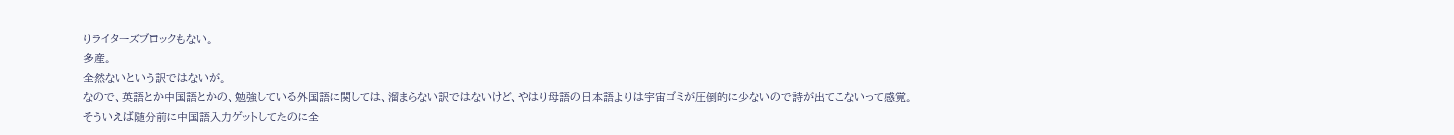りライターズブロックもない。
多産。
全然ないという訳ではないが。
なので、英語とか中国語とかの、勉強している外国語に関しては、溜まらない訳ではないけど、やはり母語の日本語よりは宇宙ゴミが圧倒的に少ないので詩が出てこないって感覚。
そういえば随分前に中国語入力ゲットしてたのに全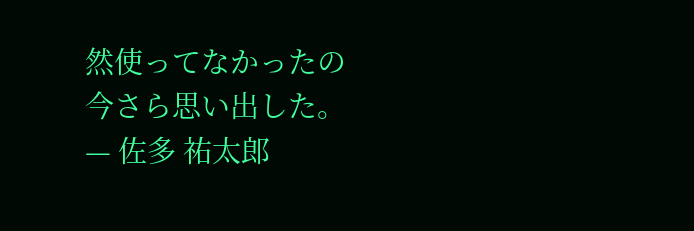然使ってなかったの今さら思い出した。
— 佐多 祐太郎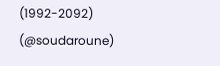(1992-2092) (@soudaroune)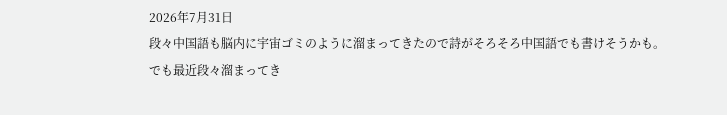2026年7月31日
段々中国語も脳内に宇宙ゴミのように溜まってきたので詩がそろそろ中国語でも書けそうかも。
でも最近段々溜まってき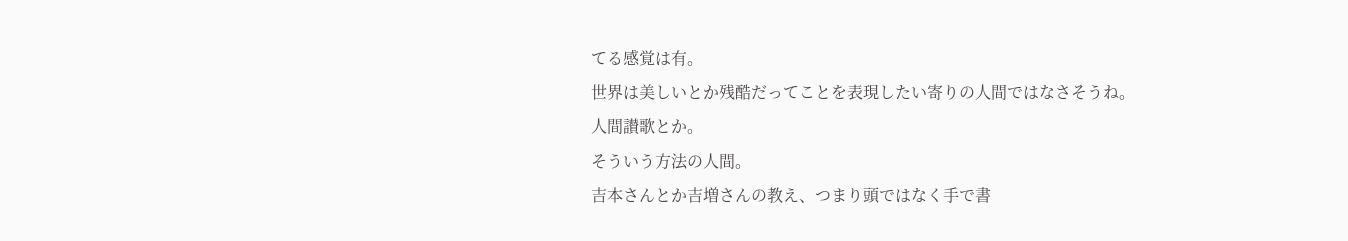てる感覚は有。
世界は美しいとか残酷だってことを表現したい寄りの人間ではなさそうね。
人間讃歌とか。
そういう方法の人間。
吉本さんとか吉増さんの教え、つまり頭ではなく手で書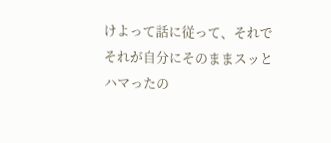けよって話に従って、それでそれが自分にそのままスッとハマったの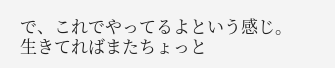で、これでやってるよという感じ。
生きてればまたちょっと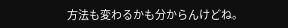方法も変わるかも分からんけどね。